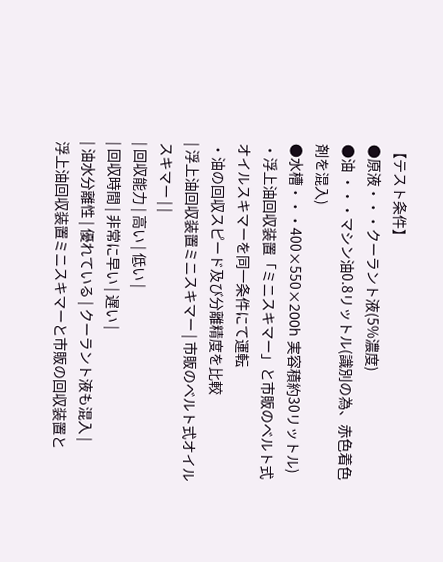【テスト条件】
●原液・・・クーラント液(5%濃度)
●油 ・・・マシン油0.8リットル(識別の為、赤色着色剤を混入)
●水槽・・・400×550×200h 実容積約30リットル)
・浮上油回収装置「ミニスキマー」と市販のベルト式オイルスキマーを同一条件にて運転
・油の回収スピード及び分離精度を比較
| 浮上油回収装置ミニスキマー | 市販のベルト式オイルスキマー | |
| 回収能力 | 高い | 低い |
| 回収時間 | 非常に早い | 遅い |
| 油水分離性 | 優れている | クーラント液も混入 |
浮上油回収装置ミニスキマーと市販の回収装置と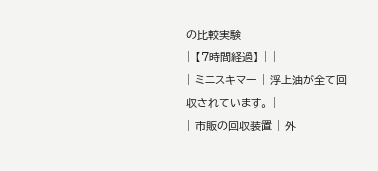の比較実験
| 【7時間経過】 | |
| ミニスキマー | 浮上油が全て回収されています。 |
| 市販の回収装置 | 外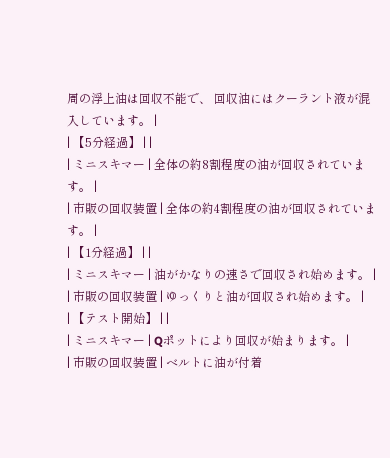周の浮上油は回収不能で、 回収油にはクーラント液が混入しています。 |
| 【5分経過】 | |
| ミニスキマー | 全体の約8割程度の油が回収されています。 |
| 市販の回収装置 | 全体の約4割程度の油が回収されています。 |
| 【1分経過】 | |
| ミニスキマー | 油がかなりの速さで回収され始めます。 |
| 市販の回収装置 | ゆっくりと油が回収され始めます。 |
| 【テスト開始】 | |
| ミニスキマー | Qポットにより回収が始まります。 |
| 市販の回収装置 | ベルトに油が付着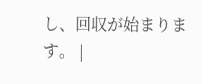し、回収が始まります。 |